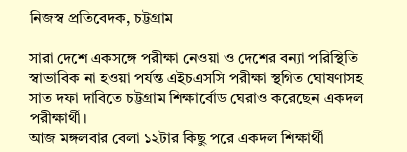নিজস্ব প্রতিবেদক, চট্টগ্রাম

সারা দেশে একসঙ্গে পরীক্ষা নেওয়া ও দেশের বন্যা পরিস্থিতি স্বাভাবিক না হওয়া পর্যন্ত এইচএসসি পরীক্ষা স্থগিত ঘোষণাসহ সাত দফা দাবিতে চট্টগ্রাম শিক্ষার্বোড ঘেরাও করেছেন একদল পরীক্ষার্থী।
আজ মঙ্গলবার বেলা ১২টার কিছু পরে একদল শিক্ষার্থী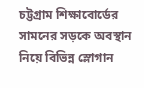চট্টগ্রাম শিক্ষাবোর্ডের সামনের সড়কে অবস্থান নিয়ে বিভিন্ন স্লোগান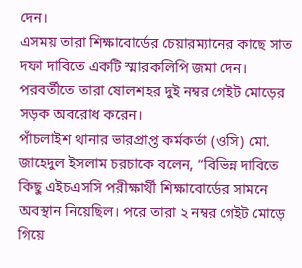দেন।
এসময় তারা শিক্ষাবোর্ডের চেয়ারম্যানের কাছে সাত দফা দাবিতে একটি স্মারকলিপি জমা দেন। পরবর্তীতে তারা ষোলশহর দুই নম্বর গেইট মোড়ের সড়ক অবরোধ করেন।
পাঁচলাইশ থানার ভারপ্রাপ্ত কর্মকর্তা (ওসি) মো. জাহেদুল ইসলাম চরচাকে বলেন, “বিভিন্ন দাবিতে কিছু এইচএসসি পরীক্ষার্থী শিক্ষাবোর্ডের সামনে অবস্থান নিয়েছিল। পরে তারা ২ নম্বর গেইট মোড়ে গিয়ে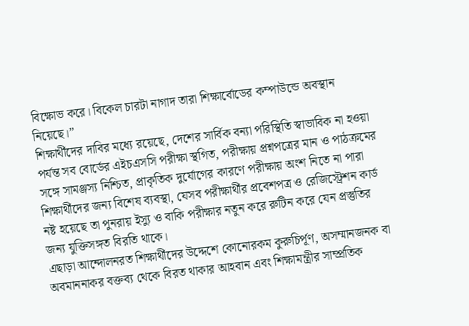বিক্ষোভ করে। বিকেল চারটা নাগাদ তারা শিক্ষার্বোডের কম্পাউন্ডে অবস্থান নিয়েছে।”
শিক্ষার্থীদের দাবির মধ্যে রয়েছে, দেশের সার্বিক বন্যা পরিস্থিতি স্বাভাবিক না হওয়া পর্যন্ত সব বোর্ডের এইচএসসি পরীক্ষা স্থগিত, পরীক্ষায় প্রশ্নপত্রের মান ও পাঠক্রমের সঙ্গে সামঞ্জস্য নিশ্চিত, প্রাকৃতিক দুর্যোগের কারণে পরীক্ষায় অংশ নিতে না পারা শিক্ষার্থীদের জন্য বিশেষ ব্যবস্থা, যেসব পরীক্ষার্থীর প্রবেশপত্র ও রেজিস্ট্রেশন কার্ড নষ্ট হয়েছে তা পুনরায় ইস্যু ও বাকি পরীক্ষার নতুন করে রুটিন করে যেন প্রস্তুতির জন্য যুক্তিসঙ্গত বিরতি থাকে।
এছাড়া আন্দোলনরত শিক্ষার্থীদের উদ্দেশে কোনোরকম কুরুচির্পূণ, অসম্মানজনক বা অবমাননাকর বক্তব্য থেকে বিরত থাকার আহবান এবং শিক্ষামন্ত্রীর সাম্প্রতিক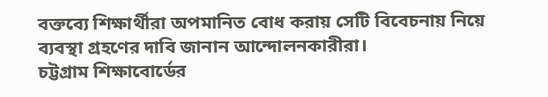বক্তব্যে শিক্ষার্থীরা অপমানিত বোধ করায় সেটি বিবেচনায় নিয়ে ব্যবস্থা গ্রহণের দাবি জানান আন্দোলনকারীরা।
চট্টগ্রাম শিক্ষাবোর্ডের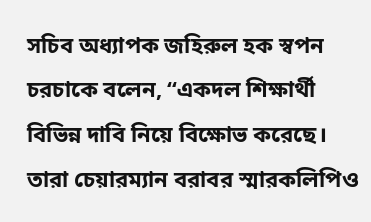সচিব অধ্যাপক জহিরুল হক স্বপন চরচাকে বলেন, “একদল শিক্ষার্থী বিভিন্ন দাবি নিয়ে বিক্ষোভ করেছে। তারা চেয়ারম্যান বরাবর স্মারকলিপিও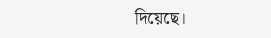দিয়েছে।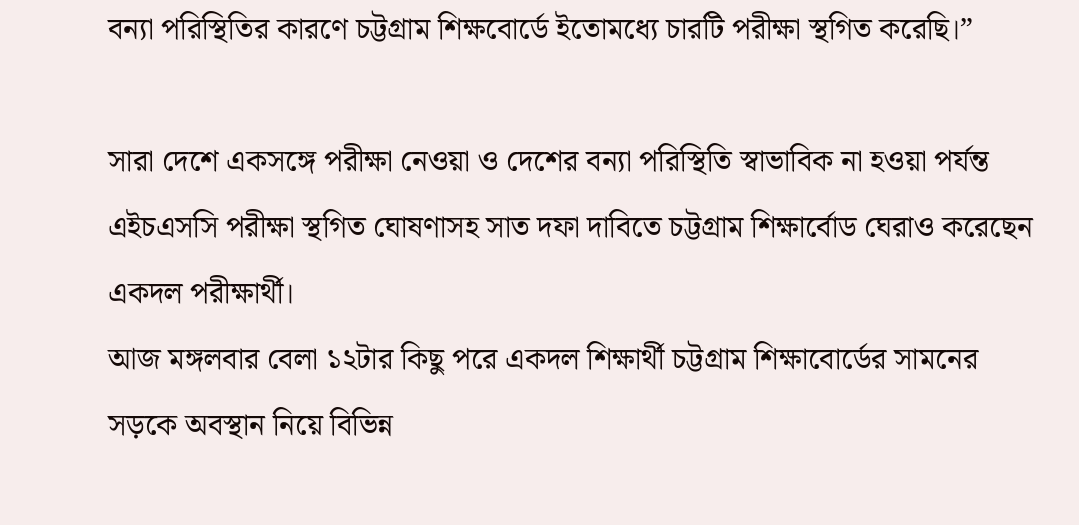বন্যা পরিস্থিতির কারণে চট্টগ্রাম শিক্ষবোর্ডে ইতোমধ্যে চারটি পরীক্ষা স্থগিত করেছি।”

সারা দেশে একসঙ্গে পরীক্ষা নেওয়া ও দেশের বন্যা পরিস্থিতি স্বাভাবিক না হওয়া পর্যন্ত এইচএসসি পরীক্ষা স্থগিত ঘোষণাসহ সাত দফা দাবিতে চট্টগ্রাম শিক্ষার্বোড ঘেরাও করেছেন একদল পরীক্ষার্থী।
আজ মঙ্গলবার বেলা ১২টার কিছু পরে একদল শিক্ষার্থী চট্টগ্রাম শিক্ষাবোর্ডের সামনের সড়কে অবস্থান নিয়ে বিভিন্ন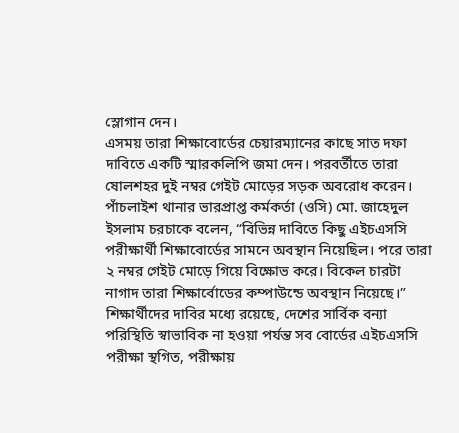স্লোগান দেন।
এসময় তারা শিক্ষাবোর্ডের চেয়ারম্যানের কাছে সাত দফা দাবিতে একটি স্মারকলিপি জমা দেন। পরবর্তীতে তারা ষোলশহর দুই নম্বর গেইট মোড়ের সড়ক অবরোধ করেন।
পাঁচলাইশ থানার ভারপ্রাপ্ত কর্মকর্তা (ওসি) মো. জাহেদুল ইসলাম চরচাকে বলেন, “বিভিন্ন দাবিতে কিছু এইচএসসি পরীক্ষার্থী শিক্ষাবোর্ডের সামনে অবস্থান নিয়েছিল। পরে তারা ২ নম্বর গেইট মোড়ে গিয়ে বিক্ষোভ করে। বিকেল চারটা নাগাদ তারা শিক্ষার্বোডের কম্পাউন্ডে অবস্থান নিয়েছে।”
শিক্ষার্থীদের দাবির মধ্যে রয়েছে, দেশের সার্বিক বন্যা পরিস্থিতি স্বাভাবিক না হওয়া পর্যন্ত সব বোর্ডের এইচএসসি পরীক্ষা স্থগিত, পরীক্ষায়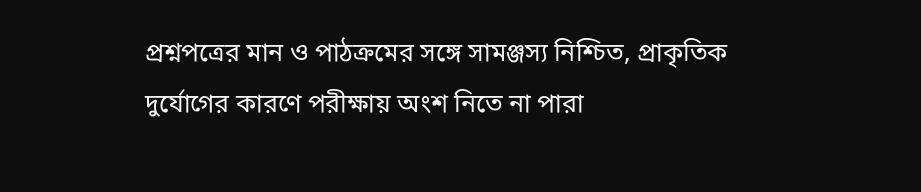প্রশ্নপত্রের মান ও পাঠক্রমের সঙ্গে সামঞ্জস্য নিশ্চিত, প্রাকৃতিক দুর্যোগের কারণে পরীক্ষায় অংশ নিতে না পারা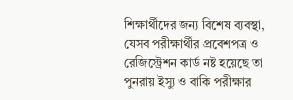শিক্ষার্থীদের জন্য বিশেষ ব্যবস্থা, যেসব পরীক্ষার্থীর প্রবেশপত্র ও রেজিস্ট্রেশন কার্ড নষ্ট হয়েছে তা পুনরায় ইস্যু ও বাকি পরীক্ষার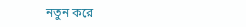নতুন করে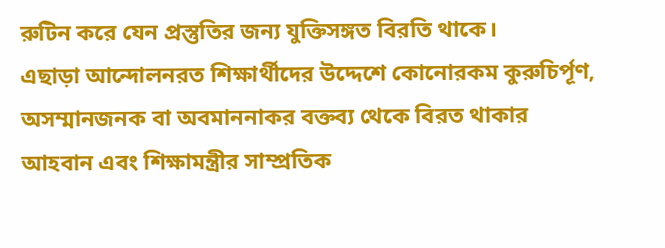রুটিন করে যেন প্রস্তুতির জন্য যুক্তিসঙ্গত বিরতি থাকে।
এছাড়া আন্দোলনরত শিক্ষার্থীদের উদ্দেশে কোনোরকম কুরুচির্পূণ, অসম্মানজনক বা অবমাননাকর বক্তব্য থেকে বিরত থাকার আহবান এবং শিক্ষামন্ত্রীর সাম্প্রতিক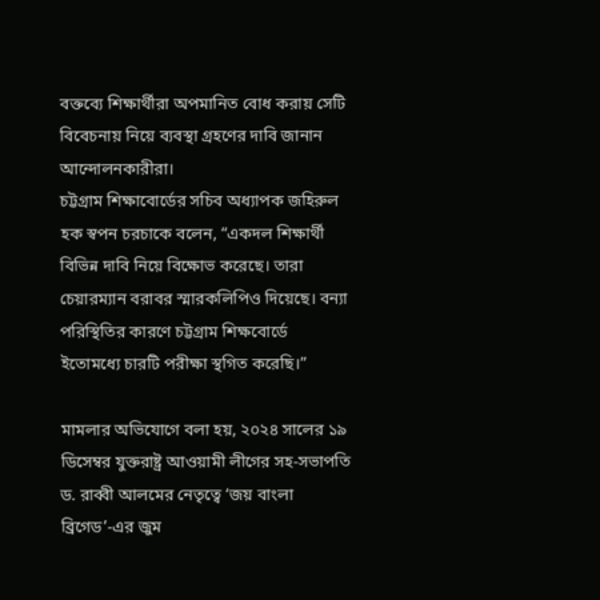বক্তব্যে শিক্ষার্থীরা অপমানিত বোধ করায় সেটি বিবেচনায় নিয়ে ব্যবস্থা গ্রহণের দাবি জানান আন্দোলনকারীরা।
চট্টগ্রাম শিক্ষাবোর্ডের সচিব অধ্যাপক জহিরুল হক স্বপন চরচাকে বলেন, “একদল শিক্ষার্থী বিভিন্ন দাবি নিয়ে বিক্ষোভ করেছে। তারা চেয়ারম্যান বরাবর স্মারকলিপিও দিয়েছে। বন্যা পরিস্থিতির কারণে চট্টগ্রাম শিক্ষবোর্ডে ইতোমধ্যে চারটি পরীক্ষা স্থগিত করেছি।”

মামলার অভিযোগে বলা হয়, ২০২৪ সালের ১৯ ডিসেম্বর যুক্তরাষ্ট্র আওয়ামী লীগের সহ-সভাপতি ড. রাব্বী আলমের নেতৃত্বে ‘জয় বাংলা ব্রিগেড’-এর জুম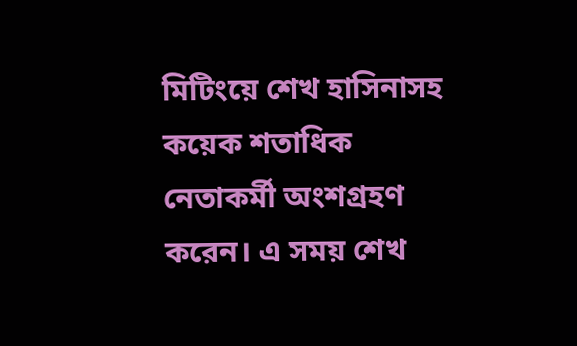মিটিংয়ে শেখ হাসিনাসহ কয়েক শতাধিক নেতাকর্মী অংশগ্রহণ করেন। এ সময় শেখ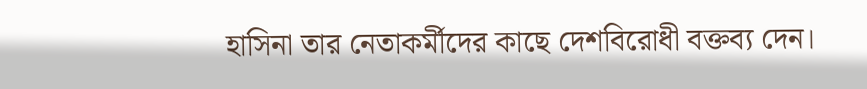হাসিনা তার নেতাকর্মীদের কাছে দেশবিরোধী বক্তব্য দেন।